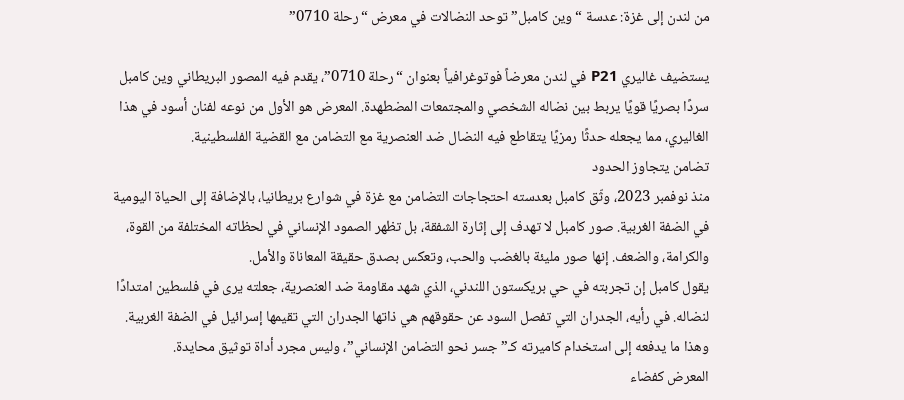من لندن إلى غزة: عدسة “وين كامبل” توحد النضالات في معرض “رحلة 0710”

يستضيف غاليري P21 في لندن معرضاً فوتوغرافياً بعنوان “رحلة 0710”، يقدم فيه المصور البريطاني وين كامبل سردًا بصريًا قويًا يربط بين نضاله الشخصي والمجتمعات المضطهدة. المعرض هو الأول من نوعه لفنان أسود في هذا الغاليري، مما يجعله حدثًا رمزيًا يتقاطع فيه النضال ضد العنصرية مع التضامن مع القضية الفلسطينية.
تضامن يتجاوز الحدود
منذ نوفمبر 2023، وثّق كامبل بعدسته احتجاجات التضامن مع غزة في شوارع بريطانيا، بالإضافة إلى الحياة اليومية في الضفة الغربية. صور كامبل لا تهدف إلى إثارة الشفقة، بل تظهر الصمود الإنساني في لحظاته المختلفة من القوة، والكرامة، والضعف. إنها صور مليئة بالغضب والحب، وتعكس بصدق حقيقة المعاناة والأمل.
يقول كامبل إن تجربته في حي بريكستون اللندني، الذي شهد مقاومة ضد العنصرية، جعلته يرى في فلسطين امتدادًا لنضاله. في رأيه، الجدران التي تفصل السود عن حقوقهم هي ذاتها الجدران التي تقيمها إسرائيل في الضفة الغربية. وهذا ما يدفعه إلى استخدام كاميرته كـ”جسر نحو التضامن الإنساني”، وليس مجرد أداة توثيق محايدة.
المعرض كفضاء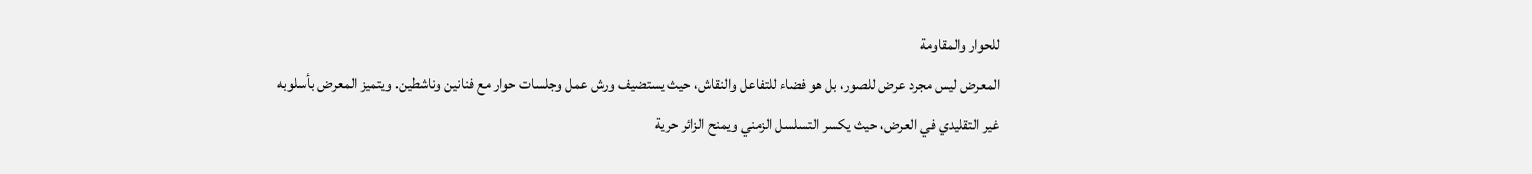للحوار والمقاومة
المعرض ليس مجرد عرض للصور، بل هو فضاء للتفاعل والنقاش، حيث يستضيف ورش عمل وجلسات حوار مع فنانين وناشطين. ويتميز المعرض بأسلوبه غير التقليدي في العرض، حيث يكسر التسلسل الزمني ويمنح الزائر حرية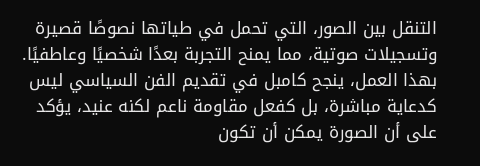التنقل بين الصور، التي تحمل في طياتها نصوصًا قصيرة وتسجيلات صوتية، مما يمنح التجربة بعدًا شخصيًا وعاطفيًا.
بهذا العمل، ينجح كامبل في تقديم الفن السياسي ليس كدعاية مباشرة، بل كفعل مقاومة ناعم لكنه عنيد، يؤكد على أن الصورة يمكن أن تكون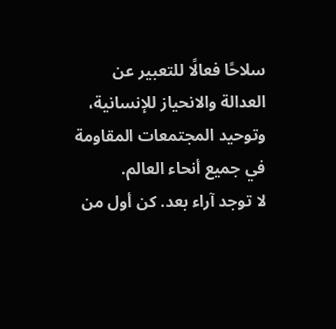سلاحًا فعالًا للتعبير عن العدالة والانحياز للإنسانية، وتوحيد المجتمعات المقاومة في جميع أنحاء العالم.
لا توجد آراء بعد. كن أول من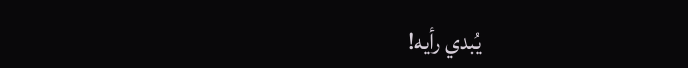يُبدي رأيه!